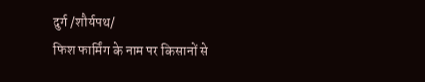दुर्ग /शौर्यपथ/
फिश फार्मिंग के नाम पर किसानों से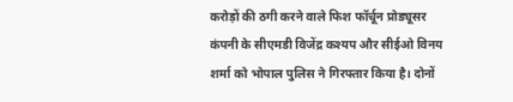करोड़ों की ठगी करने वाले फिश फॉर्चून प्रोड्यूसर कंपनी के सीएमडी विजेंद्र कश्यप और सीईओ विनय शर्मा को भोपाल पुलिस ने गिरफ्तार किया है। दोनों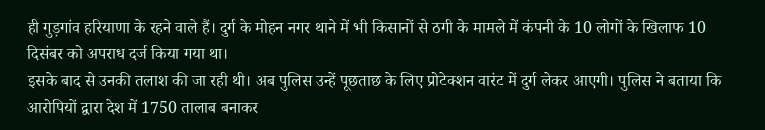ही गुड़गांव हरियाणा के रहने वाले हैं। दुर्ग के मोहन नगर थाने में भी किसानों से ठगी के मामले में कंपनी के 10 लोगों के खिलाफ 10 दिसंबर को अपराध दर्ज किया गया था।
इसके बाद से उनकी तलाश की जा रही थी। अब पुलिस उन्हें पूछताछ के लिए प्रोटेक्शन वारंट में दुर्ग लेकर आएगी। पुलिस ने बताया कि आरोपियों द्वारा देश में 1750 तालाब बनाकर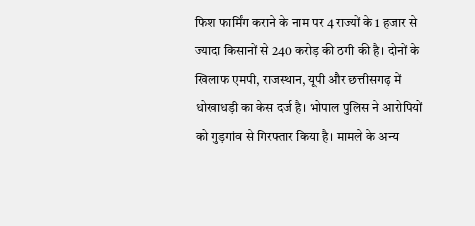फिश फार्मिंग कराने के नाम पर 4 राज्यों के 1 हजार से ज्यादा किसानों से 240 करोड़ की ठगी की है। दोनों के खिलाफ एमपी, राजस्थान, यूपी और छत्तीसगढ़ में धोखाधड़ी का केस दर्ज है। भोपाल पुलिस ने आरोपियों को गुड़गांव से गिरफ्तार किया है। मामले के अन्य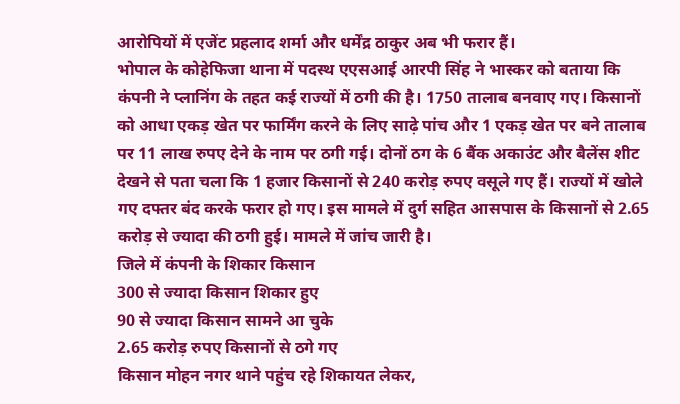आरोपियों में एजेंट प्रहलाद शर्मा और धर्मेंद्र ठाकुर अब भी फरार हैं।
भोपाल के कोहेफिजा थाना में पदस्थ एएसआई आरपी सिंह ने भास्कर को बताया कि कंपनी ने प्लानिंग के तहत कई राज्यों में ठगी की है। 1750 तालाब बनवाए गए। किसानों को आधा एकड़ खेत पर फार्मिंग करने के लिए साढ़े पांच और 1 एकड़ खेत पर बने तालाब पर 11 लाख रुपए देने के नाम पर ठगी गई। दोनों ठग के 6 बैंक अकाउंट और बैलेंस शीट देखने से पता चला कि 1 हजार किसानों से 240 करोड़ रुपए वसूले गए हैं। राज्यों में खोले गए दफ्तर बंद करके फरार हो गए। इस मामले में दुर्ग सहित आसपास के किसानों से 2.65 करोड़ से ज्यादा की ठगी हुई। मामले में जांच जारी है।
जिले में कंपनी के शिकार किसान
300 से ज्यादा किसान शिकार हुए
90 से ज्यादा किसान सामने आ चुके
2.65 करोड़ रुपए किसानों से ठगे गए
किसान मोहन नगर थाने पहुंच रहे शिकायत लेकर,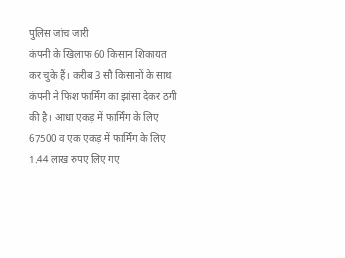पुलिस जांच जारी
कंपनी के खिलाफ 60 किसान शिकायत कर चुके हैं। करीब 3 सौ किसानों के साथ कंपनी ने फिश फार्मिंग का झांसा देकर ठगी की है। आधा एकड़ में फार्मिंग के लिए 67500 व एक एकड़ में फार्मिंग के लिए 1.44 लाख रुपए लिए गए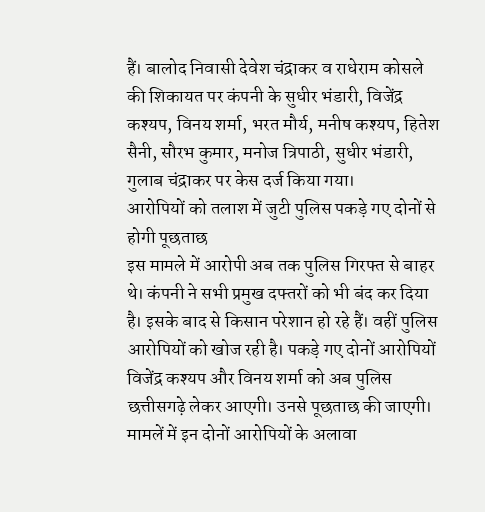हैं। बालोद निवासी देवेश चंद्राकर व राधेराम कोसले की शिकायत पर कंपनी के सुधीर भंडारी, विजेंद्र कश्यप, विनय शर्मा, भरत मौर्य, मनीष कश्यप, हितेश सैनी, सौरभ कुमार, मनोज त्रिपाठी, सुधीर भंडारी, गुलाब चंद्राकर पर केस दर्ज किया गया।
आरोपियों को तलाश में जुटी पुलिस पकड़े गए दोनों से होगी पूछताछ
इस मामले में आरोपी अब तक पुलिस गिरफ्त से बाहर थे। कंपनी ने सभी प्रमुख दफ्तरों को भी बंद कर दिया है। इसके बाद से किसान परेशान हो रहे हैं। वहीं पुलिस आरोपियों को खोज रही है। पकड़े गए दोनों आरोपियों विजेंद्र कश्यप और विनय शर्मा को अब पुलिस छत्तीसगढ़े लेकर आएगी। उनसे पूछताछ की जाएगी। मामलें में इन दोनों आरोपियों के अलावा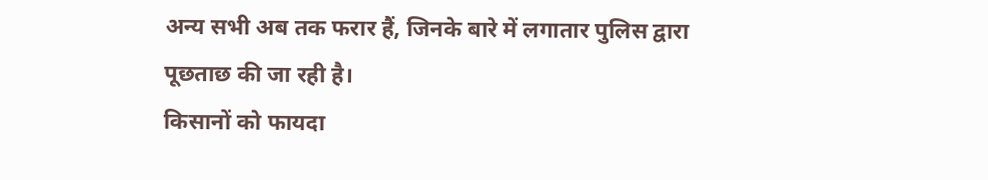अन्य सभी अब तक फरार हैं, जिनके बारे में लगातार पुलिस द्वारा पूछताछ की जा रही है।
किसानों को फायदा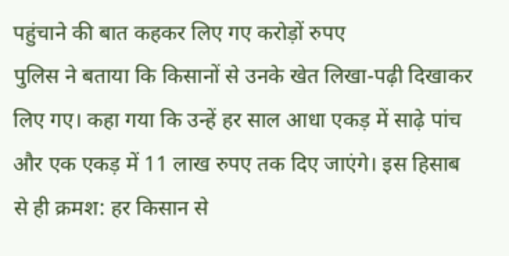पहुंचाने की बात कहकर लिए गए करोड़ों रुपए
पुलिस ने बताया कि किसानों से उनके खेत लिखा-पढ़ी दिखाकर लिए गए। कहा गया कि उन्हें हर साल आधा एकड़ में साढ़े पांच और एक एकड़ में 11 लाख रुपए तक दिए जाएंगे। इस हिसाब से ही क्रमश: हर किसान से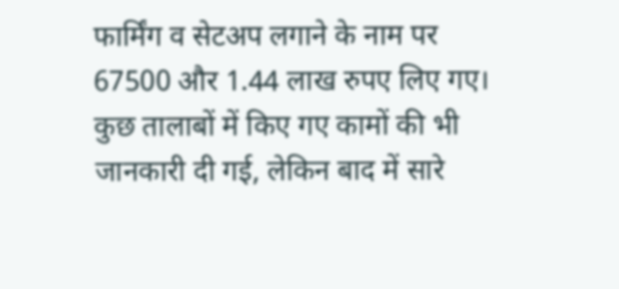फार्मिंग व सेटअप लगाने के नाम पर 67500 और 1.44 लाख रुपए लिए गए। कुछ तालाबों में किए गए कामों की भी जानकारी दी गई, लेकिन बाद में सारे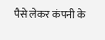पैसे लेकर कंपनी के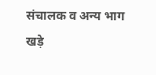संचालक व अन्य भाग खड़े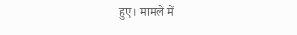हुए। मामले में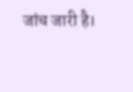जांच जारी है।